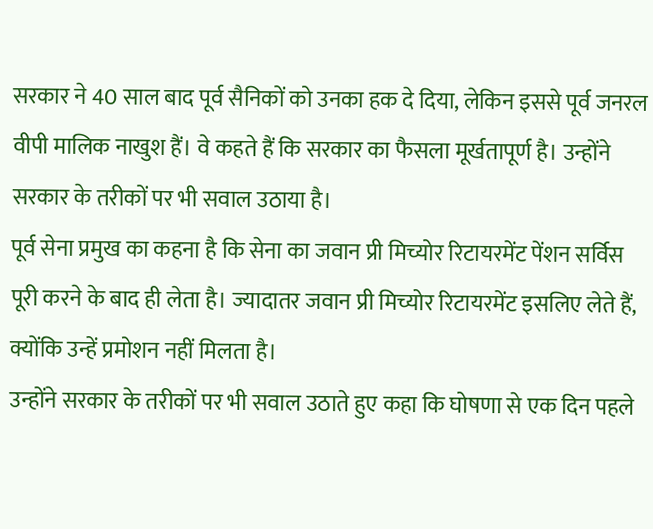सरकार ने 40 साल बाद पूर्व सैनिकों को उनका हक दे दिया, लेकिन इससे पूर्व जनरल वीपी मालिक नाखुश हैं। वे कहते हैं कि सरकार का फैसला मूर्खतापूर्ण है। उन्होंने सरकार के तरीकों पर भी सवाल उठाया है।
पूर्व सेना प्रमुख का कहना है कि सेना का जवान प्री मिच्योर रिटायरमेंट पेंशन सर्विस पूरी करने के बाद ही लेता है। ज्यादातर जवान प्री मिच्योर रिटायरमेंट इसलिए लेते हैं, क्योंकि उन्हें प्रमोशन नहीं मिलता है।
उन्होंने सरकार के तरीकों पर भी सवाल उठाते हुए कहा कि घोषणा से एक दिन पहले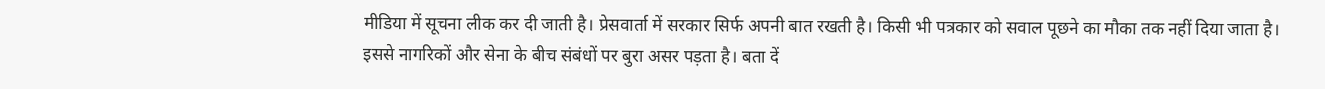मीडिया में सूचना लीक कर दी जाती है। प्रेसवार्ता में सरकार सिर्फ अपनी बात रखती है। किसी भी पत्रकार को सवाल पूछने का मौका तक नहीं दिया जाता है।
इससे नागरिकों और सेना के बीच संबंधों पर बुरा असर पड़ता है। बता दें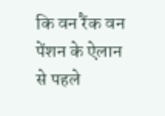कि वन रैंक वन पेंशन के ऐलान से पहले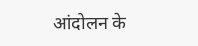आंदोलन के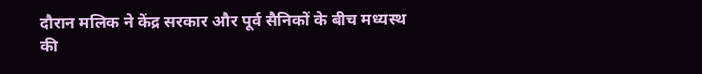दौरान मलिक ने केंद्र सरकार और पूर्व सैनिकों के बीच मध्यस्थ की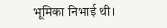भूमिका निभाई थी।